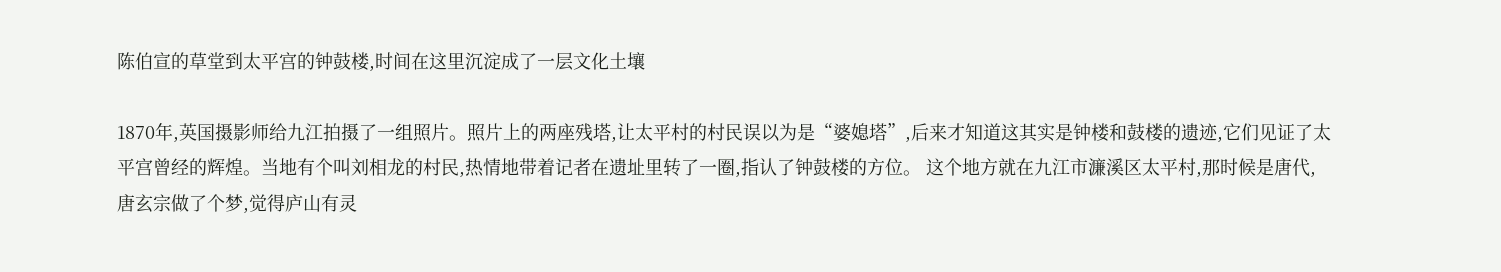陈伯宣的草堂到太平宫的钟鼓楼,时间在这里沉淀成了一层文化土壤

1870年,英国摄影师给九江拍摄了一组照片。照片上的两座残塔,让太平村的村民误以为是“婆媳塔”,后来才知道这其实是钟楼和鼓楼的遗迹,它们见证了太平宫曾经的辉煌。当地有个叫刘相龙的村民,热情地带着记者在遗址里转了一圈,指认了钟鼓楼的方位。 这个地方就在九江市濂溪区太平村,那时候是唐代,唐玄宗做了个梦,觉得庐山有灵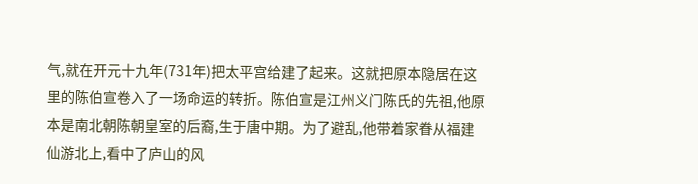气,就在开元十九年(731年)把太平宫给建了起来。这就把原本隐居在这里的陈伯宣卷入了一场命运的转折。陈伯宣是江州义门陈氏的先祖,他原本是南北朝陈朝皇室的后裔,生于唐中期。为了避乱,他带着家眷从福建仙游北上,看中了庐山的风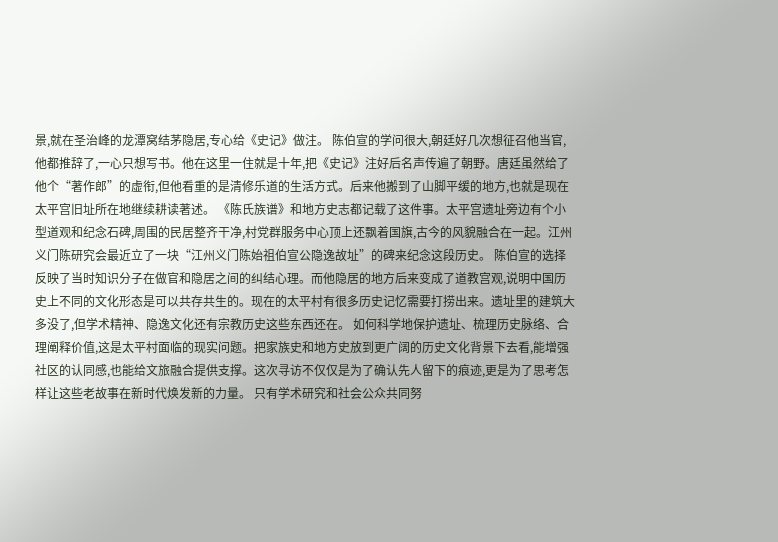景,就在圣治峰的龙潭窝结茅隐居,专心给《史记》做注。 陈伯宣的学问很大,朝廷好几次想征召他当官,他都推辞了,一心只想写书。他在这里一住就是十年,把《史记》注好后名声传遍了朝野。唐廷虽然给了他个“著作郎”的虚衔,但他看重的是清修乐道的生活方式。后来他搬到了山脚平缓的地方,也就是现在太平宫旧址所在地继续耕读著述。 《陈氏族谱》和地方史志都记载了这件事。太平宫遗址旁边有个小型道观和纪念石碑,周围的民居整齐干净,村党群服务中心顶上还飘着国旗,古今的风貌融合在一起。江州义门陈研究会最近立了一块“江州义门陈始祖伯宣公隐逸故址”的碑来纪念这段历史。 陈伯宣的选择反映了当时知识分子在做官和隐居之间的纠结心理。而他隐居的地方后来变成了道教宫观,说明中国历史上不同的文化形态是可以共存共生的。现在的太平村有很多历史记忆需要打捞出来。遗址里的建筑大多没了,但学术精神、隐逸文化还有宗教历史这些东西还在。 如何科学地保护遗址、梳理历史脉络、合理阐释价值,这是太平村面临的现实问题。把家族史和地方史放到更广阔的历史文化背景下去看,能增强社区的认同感,也能给文旅融合提供支撑。这次寻访不仅仅是为了确认先人留下的痕迹,更是为了思考怎样让这些老故事在新时代焕发新的力量。 只有学术研究和社会公众共同努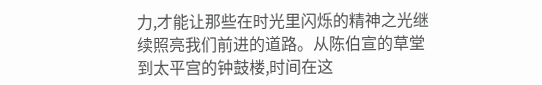力,才能让那些在时光里闪烁的精神之光继续照亮我们前进的道路。从陈伯宣的草堂到太平宫的钟鼓楼,时间在这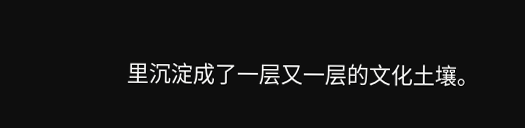里沉淀成了一层又一层的文化土壤。